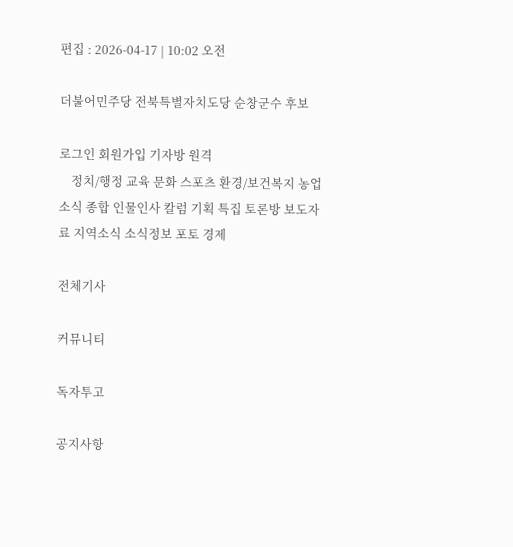편집 : 2026-04-17 | 10:02 오전

더불어민주당 전북특별자치도당 순창군수 후보

로그인 회원가입 기자방 원격
    정치/행정 교육 문화 스포츠 환경/보건복지 농업소식 종합 인물인사 칼럼 기획 특집 토론방 보도자료 지역소식 소식정보 포토 경제

전체기사

커뮤니티

독자투고

공지사항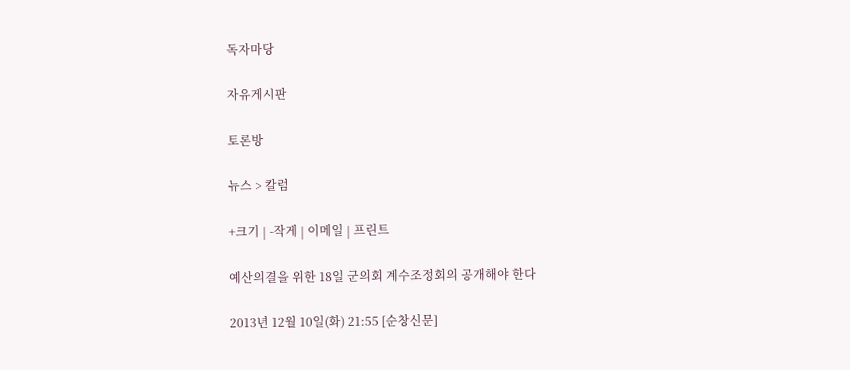독자마당

자유게시판

토론방

뉴스 > 칼럼

+크기 | -작게 | 이메일 | 프린트

예산의결을 위한 18일 군의회 계수조정회의 공개해야 한다

2013년 12월 10일(화) 21:55 [순창신문]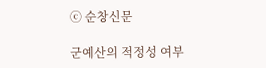ⓒ 순창신문

군예산의 적정성 여부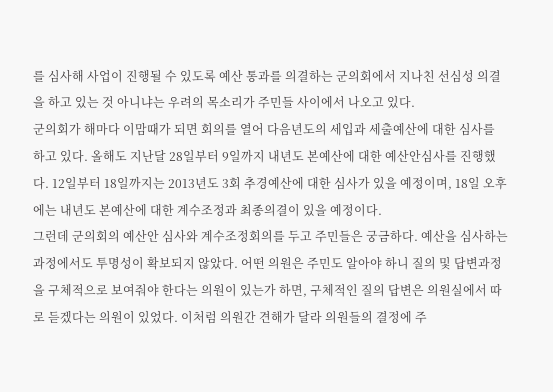를 심사해 사업이 진행될 수 있도록 예산 통과를 의결하는 군의회에서 지나친 선심성 의결을 하고 있는 것 아니냐는 우려의 목소리가 주민들 사이에서 나오고 있다.
군의회가 해마다 이맘때가 되면 회의를 열어 다음년도의 세입과 세출예산에 대한 심사를 하고 있다. 올해도 지난달 28일부터 9일까지 내년도 본예산에 대한 예산안심사를 진행했다. 12일부터 18일까지는 2013년도 3회 추경예산에 대한 심사가 있을 예정이며, 18일 오후에는 내년도 본예산에 대한 계수조정과 최종의결이 있을 예정이다.
그런데 군의회의 예산안 심사와 계수조정회의를 두고 주민들은 궁금하다. 예산을 심사하는 과정에서도 투명성이 확보되지 않았다. 어떤 의원은 주민도 알아야 하니 질의 및 답변과정을 구체적으로 보여줘야 한다는 의원이 있는가 하면, 구체적인 질의 답변은 의원실에서 따로 듣겠다는 의원이 있었다. 이처럼 의원간 견해가 달라 의원들의 결정에 주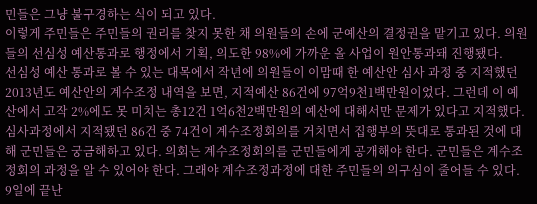민들은 그냥 불구경하는 식이 되고 있다.
이렇게 주민들은 주민들의 권리를 찾지 못한 채 의원들의 손에 군예산의 결정권을 맡기고 있다. 의원들의 선심성 예산통과로 행정에서 기획, 의도한 98%에 가까운 올 사업이 원안통과돼 진행됐다.
선심성 예산 통과로 볼 수 있는 대목에서 작년에 의원들이 이맘때 한 예산안 심사 과정 중 지적했던 2013년도 예산안의 계수조정 내역을 보면, 지적예산 86건에 97억9천1백만원이었다. 그런데 이 예산에서 고작 2%에도 못 미치는 총12건 1억6천2백만원의 예산에 대해서만 문제가 있다고 지적했다.
심사과정에서 지적됐던 86건 중 74건이 계수조정회의를 거치면서 집행부의 뜻대로 통과된 것에 대해 군민들은 궁금해하고 있다. 의회는 계수조정회의를 군민들에게 공개해야 한다. 군민들은 계수조정회의 과정을 알 수 있어야 한다. 그래야 계수조정과정에 대한 주민들의 의구심이 줄어들 수 있다.
9일에 끝난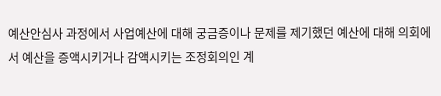예산안심사 과정에서 사업예산에 대해 궁금증이나 문제를 제기했던 예산에 대해 의회에서 예산을 증액시키거나 감액시키는 조정회의인 계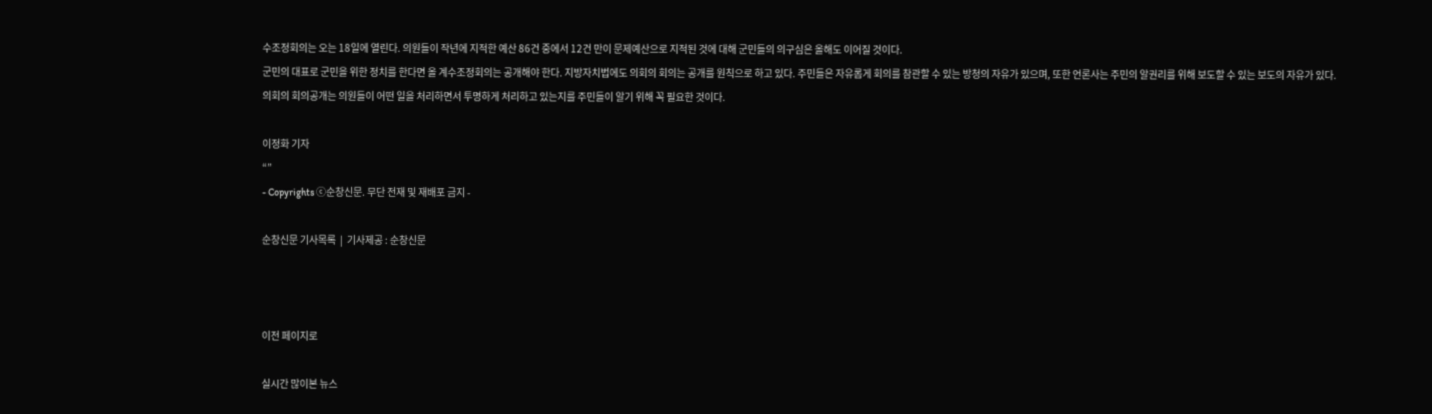수조정회의는 오는 18일에 열린다. 의원들이 작년에 지적한 예산 86건 중에서 12건 만이 문제예산으로 지적된 것에 대해 군민들의 의구심은 올해도 이어질 것이다.
군민의 대표로 군민을 위한 정치를 한다면 올 계수조정회의는 공개해야 한다. 지방자치법에도 의회의 회의는 공개를 원칙으로 하고 있다. 주민들은 자유롭게 회의를 참관할 수 있는 방청의 자유가 있으며, 또한 언론사는 주민의 알권리를 위해 보도할 수 있는 보도의 자유가 있다.
의회의 회의공개는 의원들이 어떤 일을 처리하면서 투명하게 처리하고 있는지를 주민들이 알기 위해 꼭 필요한 것이다.

이정화 기자
“”
- Copyrights ⓒ순창신문. 무단 전재 및 재배포 금지 -

순창신문 기사목록  |  기사제공 : 순창신문



이전 페이지로

실시간 많이본 뉴스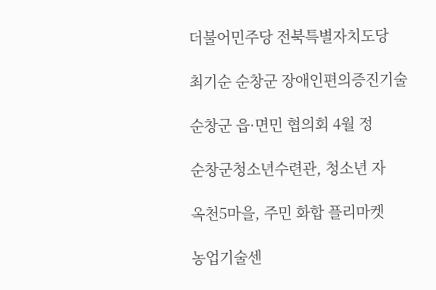더불어민주당 전북특별자치도당

최기순 순창군 장애인편의증진기술

순창군 읍·면민 협의회 4월 정

순창군청소년수련관, 청소년 자

옥천5마을, 주민 화합 플리마켓

농업기술센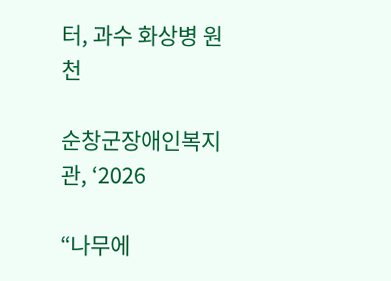터, 과수 화상병 원천

순창군장애인복지관, ‘2026

“나무에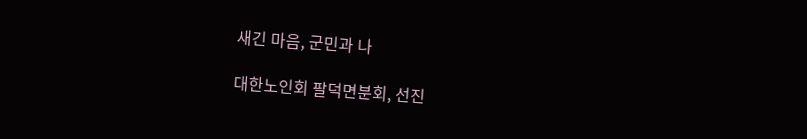새긴 마음, 군민과 나

대한노인회 팔덕면분회, 선진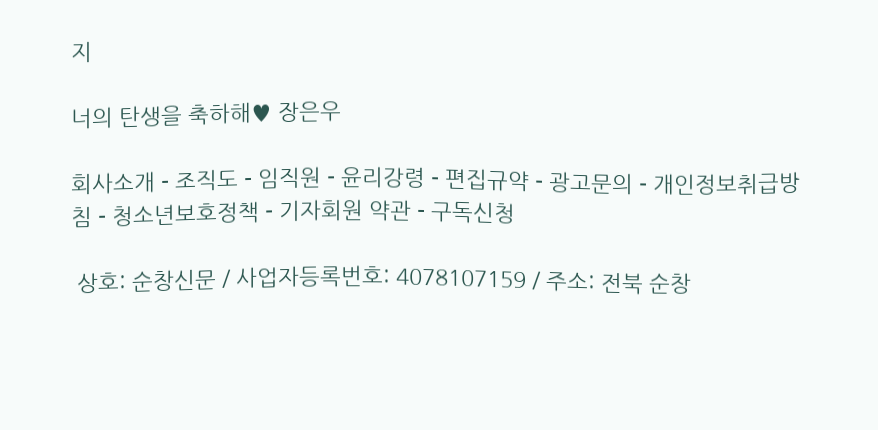지

너의 탄생을 축하해♥ 장은우

회사소개 - 조직도 - 임직원 - 윤리강령 - 편집규약 - 광고문의 - 개인정보취급방침 - 청소년보호정책 - 기자회원 약관 - 구독신청

 상호: 순창신문 / 사업자등록번호: 4078107159 / 주소: 전북 순창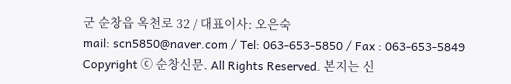군 순창읍 옥천로 32 / 대표이사: 오은숙
mail: scn5850@naver.com / Tel: 063-653-5850 / Fax : 063-653-5849
Copyright ⓒ 순창신문. All Rights Reserved. 본지는 신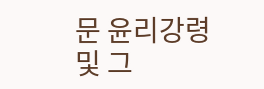문 윤리강령 및 그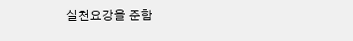실천요강을 준함